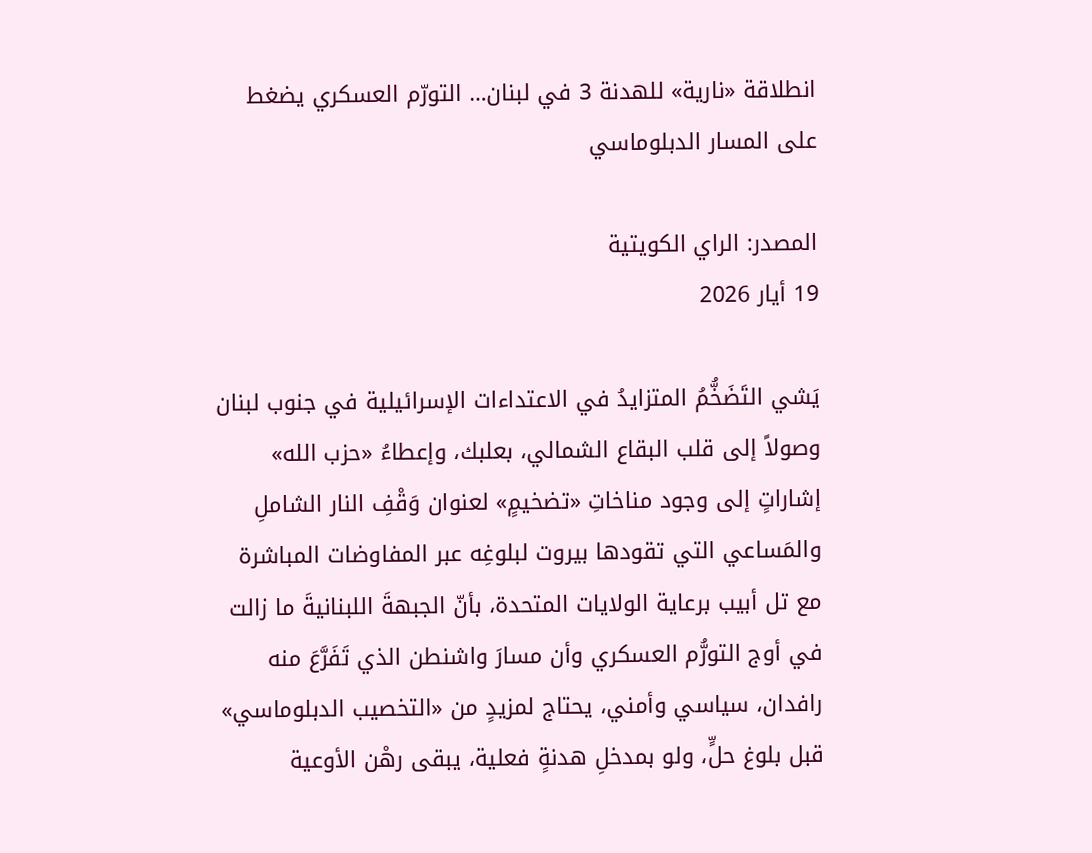انطلاقة «نارية» للهدنة 3 في لبنان… التورّم العسكري يضغط على المسار الدبلوماسي

المصدر: الراي الكويتية
19 أيار 2026

يَشي التَضَخُّمُ المتزايدُ في الاعتداءات الإسرائيلية في جنوب لبنان وصولاً إلى قلب البقاع الشمالي، بعلبك، وإعطاءُ «حزب الله» إشاراتٍ إلى وجود مناخاتِ «تضخيمٍ» لعنوان وَقْفِ النار الشاملِ والمَساعي التي تقودها بيروت لبلوغِه عبر المفاوضات المباشرة مع تل أبيب برعاية الولايات المتحدة، بأنّ الجبهةَ اللبنانيةَ ما زالت في أوج التورُّم العسكري وأن مسارَ واشنطن الذي تَفَرَّعَ منه رافدان، سياسي وأمني، يحتاج لمزيدٍ من «التخصيب الدبلوماسي» قبل بلوغ حلٍّ، ولو بمدخلِ هدنةٍ فعلية، يبقى رهْن الأوعية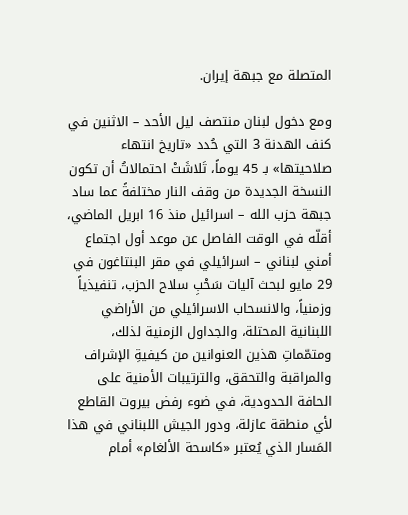المتصلة مع جبهة إيران.

ومع دخول لبنان منتصف ليل الأحد – الاثنين في كنف الهدنة 3 التي حُدد «تاريخ انتهاء صلاحيتها» بـ 45 يوماً، تَلاشَتْ احتمالاتُ أن تكون النسخة الجديدة من وقف النار مختلفةً عما ساد جبهة حزب الله – اسرائيل منذ 16 ابريل الماضي، أقلّه في الوقت الفاصل عن موعد أول اجتماع أمني لبناني – اسرائيلي في مقر البنتاغون في 29 مايو لبحث آليات سَحْبِ سلاح الحزب، تنفيذياً وزمنياً، والانسحاب الاسرائيلي من الأراضي اللبنانية المحتلة، والجداول الزمنية لذلك، ومتمّماتِ هذين العنوانين من كيفيةِ الإشراف والمراقبة والتحقق، والترتيبات الأمنية على الحافة الحدودية، في ضوء رفض بيروت القاطع لأي منطقة عازلة، ودور الجيش اللبناني في هذا المَسار الذي يُعتبر «كاسحة الألغام» أمام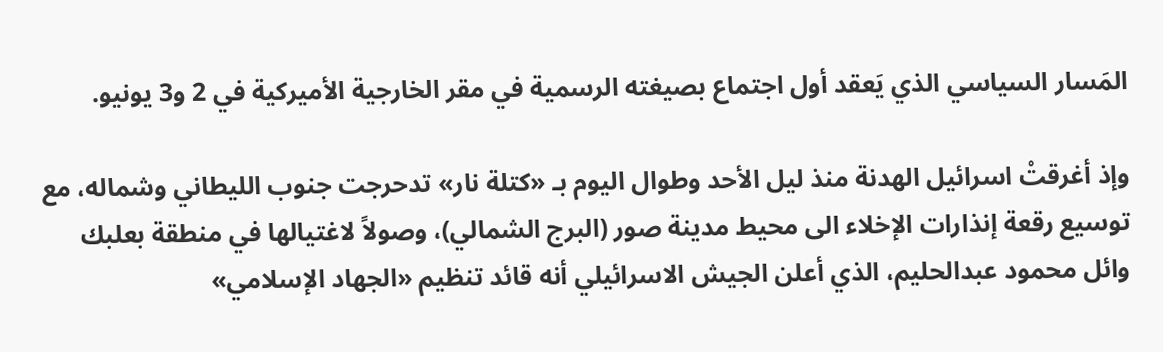المَسار السياسي الذي يَعقد أول اجتماع بصيغته الرسمية في مقر الخارجية الأميركية في 2 و3 يونيو.

وإذ أغرقتْ اسرائيل الهدنة منذ ليل الأحد وطوال اليوم بـ «كتلة نار» تدحرجت جنوب الليطاني وشماله، مع توسيع رقعة إنذارات الإخلاء الى محيط مدينة صور (البرج الشمالي)، وصولاً لاغتيالها في منطقة بعلبك وائل محمود عبدالحليم، الذي أعلن الجيش الاسرائيلي أنه قائد تنظيم «الجهاد الإسلامي»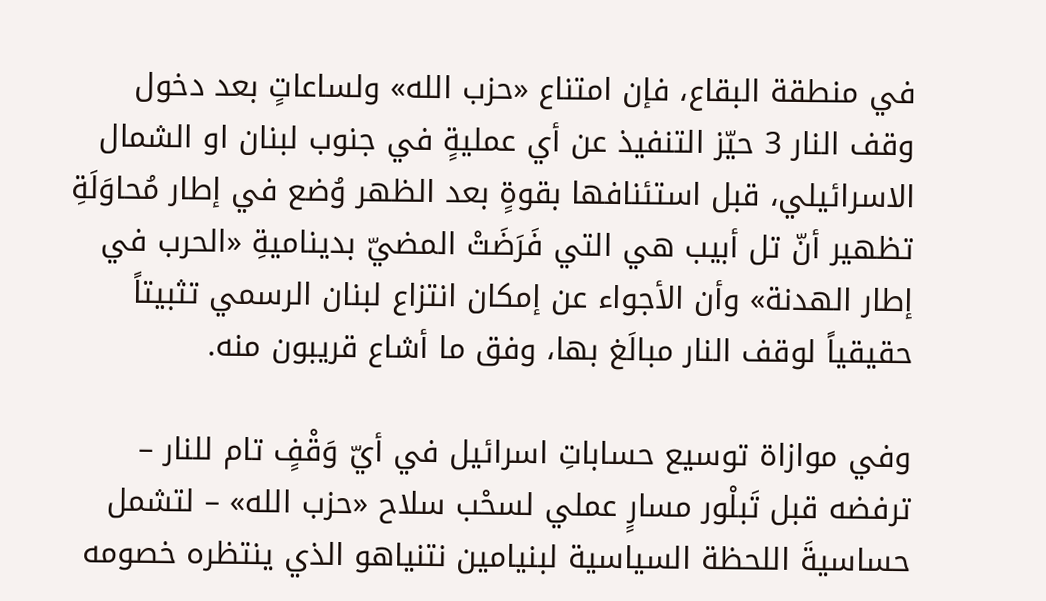في منطقة البقاع، فإن امتناع «حزب الله» ولساعاتٍ بعد دخول وقف النار 3 حيّز التنفيذ عن أي عمليةٍ في جنوب لبنان او الشمال الاسرائيلي، قبل استئنافها بقوةٍ بعد الظهر وُضع في إطار مُحاوَلَةِ تظهير أنّ تل أبيب هي التي فَرَضَتْ المضيّ بديناميةِ «الحرب في إطار الهدنة» وأن الأجواء عن إمكان انتزاع لبنان الرسمي تثبيتاً حقيقياً لوقف النار مبالَغ بها، وفق ما أشاع قريبون منه.

وفي موازاة توسيع حساباتِ اسرائيل في أيّ وَقْفٍ تام للنار – ترفضه قبل تَبلْور مسارٍ عملي لسحْب سلاح «حزب الله» – لتشمل حساسيةَ اللحظة السياسية لبنيامين نتنياهو الذي ينتظره خصومه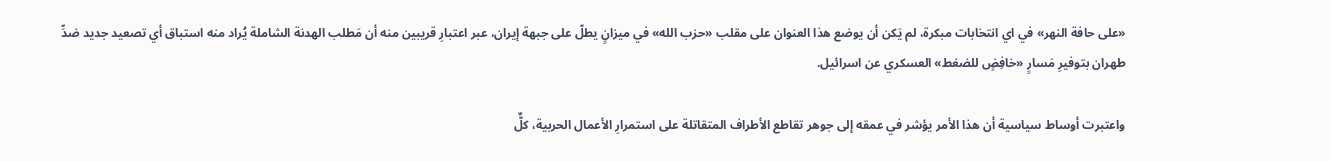«على حافة النهر» في اي انتخابات مبكرة، لم يَكن أن يوضع هذا العنوان على مقلب «حزب الله» في ميزانٍ يطلّ على جبهة إيران، عبر اعتبارِ قريبين منه أن مَطلب الهدنة الشاملة يُراد منه استباق أي تصعيد جديد ضدِّ طهران بتوفيرِ مَسارٍ «خافِضٍ للضغط» العسكري عن اسرائيل.

واعتبرت أوساط سياسية أن هذا الأمر يؤشر في عمقه إلى جوهر تقاطع الأطراف المتقاتلة على استمرارِ الأعمال الحربية، كلٌّ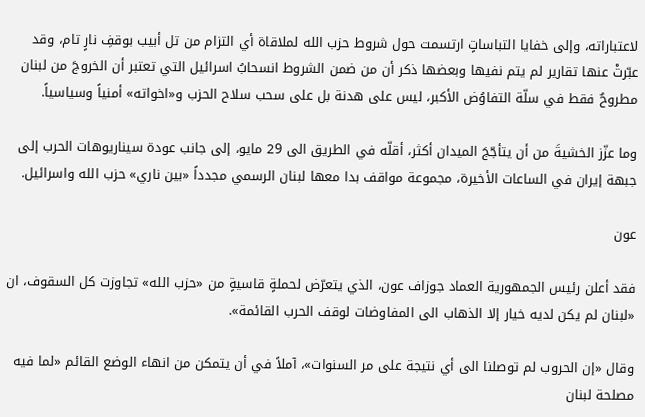لاعتباراته، وإلى خفايا التباساتٍ ارتسمت حول شروط حزب الله لملاقاة أي التزام من تل أبيب بوقفِ نارٍ تام، وقد عبّرتْ عنها تقارير لم يتم نفيها وبعضها ذكر أن من ضمن الشروط انسحابُ اسرائيل التي تعتبر أن الخروجَ من لبنان مطروحٌ فقط في سلّة التفاوُض الأكبر، ليس على هدنة بل على سحب سلاح الحزب و«اخواته» أمنياً وسياسياً.

وما عزّز الخشيةَ من أن يتأجّجَ الميدان أكثر، أقلّه في الطريق الى 29 مايو، إلى جانب عودة سيناريوهات الحرب إلى جبهة إيران في الساعات الأخيرة، مجموعة مواقف بدا معها لبنان الرسمي مجدداً «بين ناري» حزب الله واسرائيل.

عون

فقد أعلن رئيس الجمهورية العماد جوزاف عون، الذي يتعرّض لحملةٍ قاسيةٍ من «حزب الله» تجاوزت كل السقوف، ان «لبنان لم يكن لديه خيار إلا الذهاب الى المفاوضات لوقف الحرب القائمة».

وقال «إن الحروب لم توصلنا الى أي نتيجة على مر السنوات»، آملاً في أن يتمكن من انهاء الوضع القائم «لما فيه مصلحة لبنان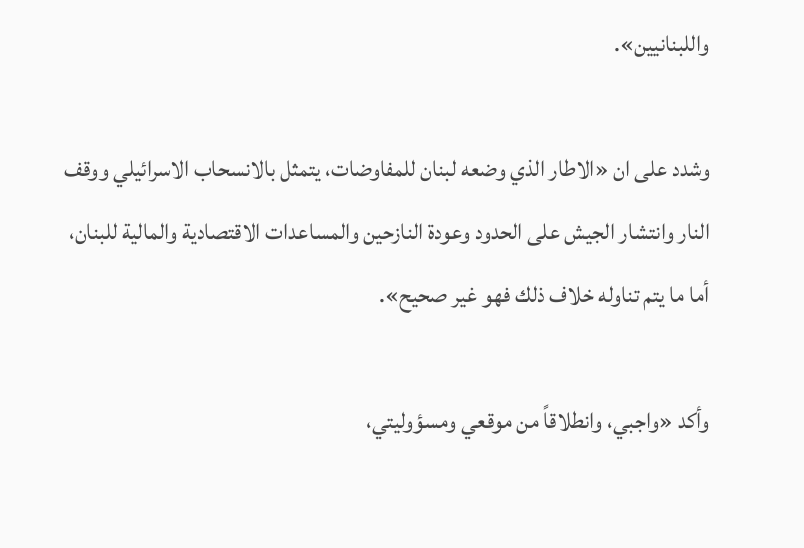واللبنانيين».

وشدد على ان «الاطار الذي وضعه لبنان للمفاوضات، يتمثل بالانسحاب الاسرائيلي ووقف النار وانتشار الجيش على الحدود وعودة النازحين والمساعدات الاقتصادية والمالية للبنان، أما ما يتم تناوله خلاف ذلك فهو غير صحيح».

وأكد «واجبي، وانطلاقاً من موقعي ومسؤوليتي،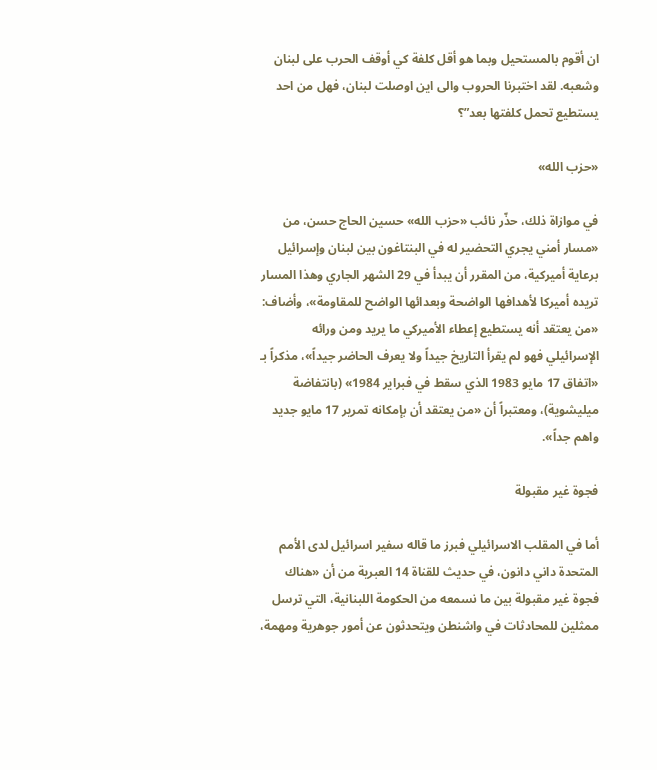ان أقوم بالمستحيل وبما هو أقل كلفة كي أوقف الحرب على لبنان وشعبه. لقد اختبرنا الحروب والى اين اوصلت لبنان، فهل من احد يستطيع تحمل كلفتها بعد”؟

«حزب الله»

في موازاة ذلك، حذّر نائب «حزب الله» حسين الحاج حسن، من «مسار أمني يجري التحضير له في البنتاغون بين لبنان وإسرائيل برعاية أميركية، من المقرر أن يبدأ في 29 الشهر الجاري وهذا المسار تريده أميركا لأهدافها الواضحة وبعدائها الواضح للمقاومة»، وأضاف: «من يعتقد أنه يستطيع إعطاء الأميركي ما يريد ومن ورائه الإسرائيلي فهو لم يقرأ التاريخ جيداً ولا يعرف الحاضر جيداً»، مذكراً بـ «اتفاق 17 مايو 1983 الذي سقط في فبراير 1984» (بانتفاضة ميليشوية)، ومعتبراً أن «من يعتقد أن بإمكانه تمرير 17 مايو جديد واهم جداً».

فجوة غير مقبولة

أما في المقلب الاسرائيلي فبرز ما قاله سفير اسرائيل لدى الأمم المتحدة داني دانون، في حديث للقناة 14 العبرية من أن «هناك فجوة غير مقبولة بين ما نسمعه من الحكومة اللبنانية، التي ترسل ممثلين للمحادثات في واشنطن ويتحدثون عن أمور جوهرية ومهمة،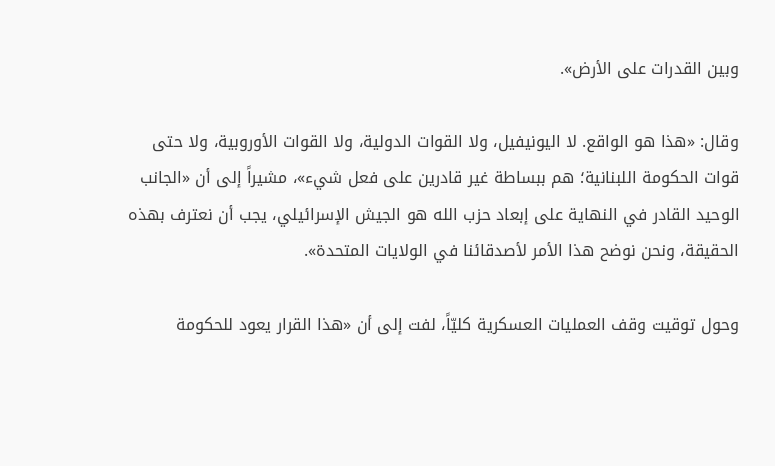وبين القدرات على الأرض».

وقال: «هذا هو الواقع. لا اليونيفيل، ولا القوات الدولية، ولا القوات الأوروبية، ولا حتى قوات الحكومة اللبنانية؛ هم ببساطة غير قادرين على فعل شيء»، مشيراً إلى أن «الجانب الوحيد القادر في النهاية على إبعاد حزب الله هو الجيش الإسرائيلي، يجب أن نعترف بهذه الحقيقة، ونحن نوضح هذا الأمر لأصدقائنا في الولايات المتحدة».

وحول توقيت وقف العمليات العسكرية كليّاً، لفت إلى أن «هذا القرار يعود للحكومة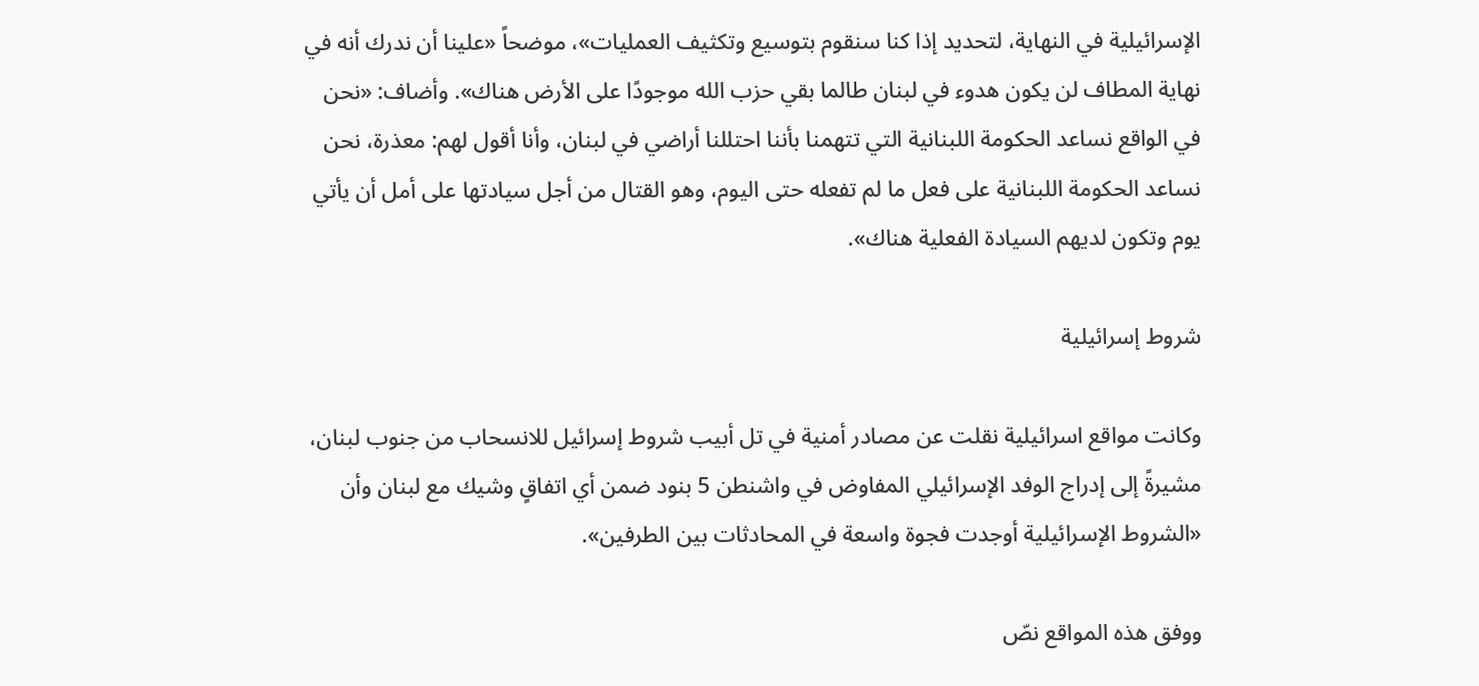الإسرائيلية في النهاية، لتحديد إذا كنا سنقوم بتوسيع وتكثيف العمليات»، موضحاً «علينا أن ندرك أنه في نهاية المطاف لن يكون هدوء في لبنان طالما بقي حزب الله موجودًا على الأرض هناك». وأضاف: «نحن في الواقع نساعد الحكومة اللبنانية التي تتهمنا بأننا احتللنا أراضي في لبنان، وأنا أقول لهم: معذرة، نحن نساعد الحكومة اللبنانية على فعل ما لم تفعله حتى اليوم، وهو القتال من أجل سيادتها على أمل أن يأتي يوم وتكون لديهم السيادة الفعلية هناك».

شروط إسرائيلية

وكانت مواقع اسرائيلية نقلت عن مصادر أمنية في تل أبيب شروط إسرائيل للانسحاب من جنوب لبنان، مشيرةً إلى إدراج الوفد الإسرائيلي المفاوض في واشنطن 5 بنود ضمن أي اتفاقٍ وشيك مع لبنان وأن «الشروط الإسرائيلية أوجدت فجوة واسعة في المحادثات بين الطرفين».

ووفق هذه المواقع نصّ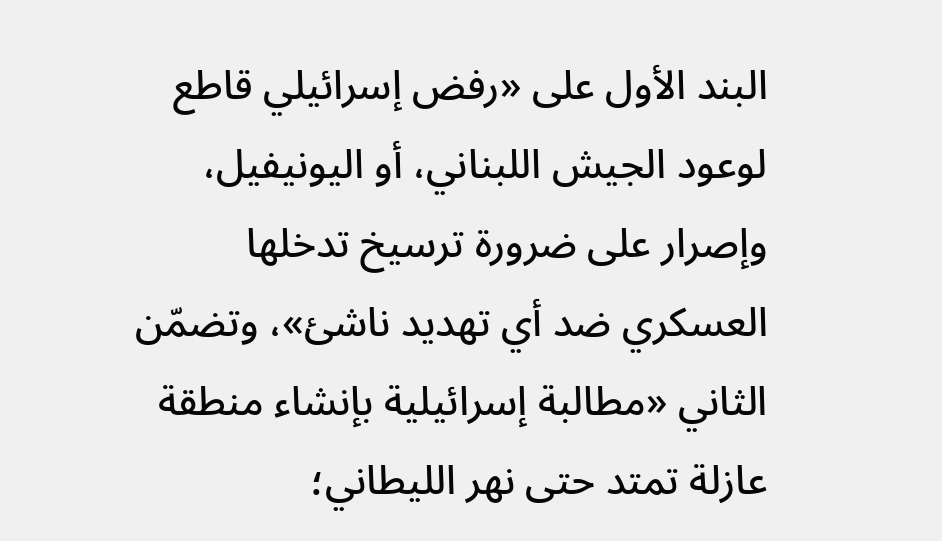البند الأول على «رفض إسرائيلي قاطع لوعود الجيش اللبناني، أو اليونيفيل، وإصرار على ضرورة ترسيخ تدخلها العسكري ضد أي تهديد ناشئ»، وتضمّن الثاني «مطالبة إسرائيلية بإنشاء منطقة عازلة تمتد حتى نهر الليطاني؛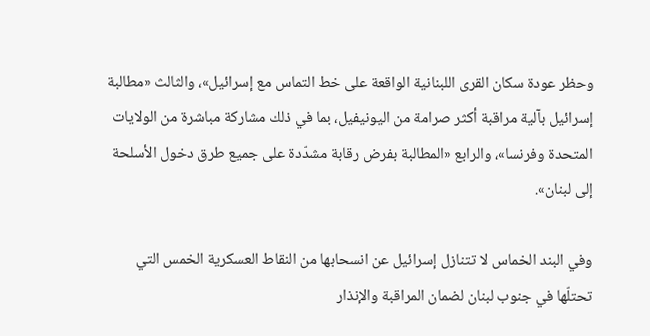وحظر عودة سكان القرى اللبنانية الواقعة على خط التماس مع إسرائيل»، والثالث «مطالبة إسرائيل بآلية مراقبة أكثر صرامة من اليونيفيل، بما في ذلك مشاركة مباشرة من الولايات المتحدة وفرنسا»، والرابع «المطالبة بفرض رقابة مشدّدة على جميع طرق دخول الأسلحة إلى لبنان».

وفي البند الخماس لا تتنازل إسرائيل عن انسحابها من النقاط العسكرية الخمس التي تحتلّها في جنوب لبنان لضمان المراقبة والإنذار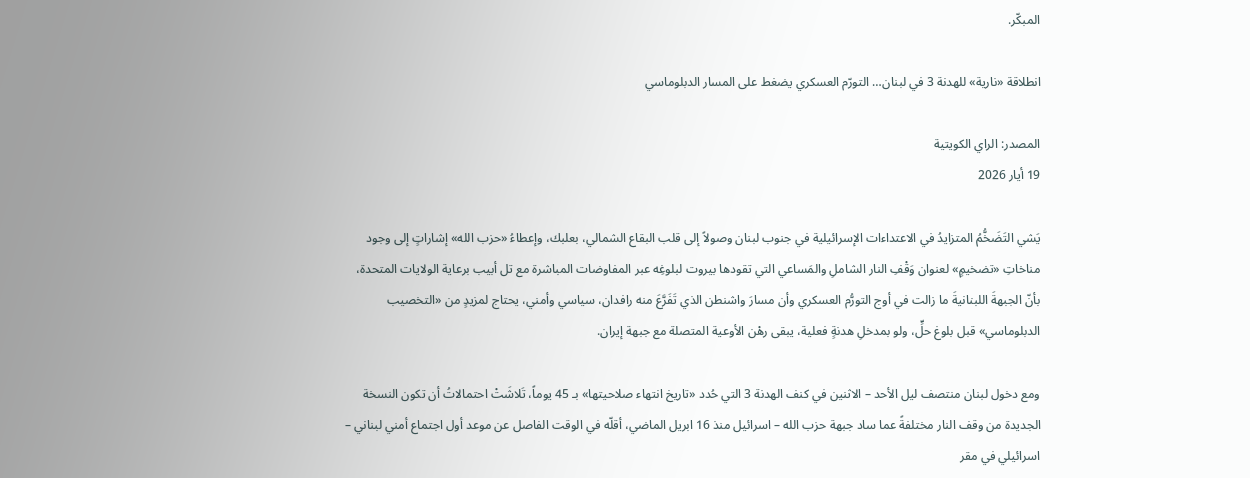المبكّر.

انطلاقة «نارية» للهدنة 3 في لبنان… التورّم العسكري يضغط على المسار الدبلوماسي

المصدر: الراي الكويتية
19 أيار 2026

يَشي التَضَخُّمُ المتزايدُ في الاعتداءات الإسرائيلية في جنوب لبنان وصولاً إلى قلب البقاع الشمالي، بعلبك، وإعطاءُ «حزب الله» إشاراتٍ إلى وجود مناخاتِ «تضخيمٍ» لعنوان وَقْفِ النار الشاملِ والمَساعي التي تقودها بيروت لبلوغِه عبر المفاوضات المباشرة مع تل أبيب برعاية الولايات المتحدة، بأنّ الجبهةَ اللبنانيةَ ما زالت في أوج التورُّم العسكري وأن مسارَ واشنطن الذي تَفَرَّعَ منه رافدان، سياسي وأمني، يحتاج لمزيدٍ من «التخصيب الدبلوماسي» قبل بلوغ حلٍّ، ولو بمدخلِ هدنةٍ فعلية، يبقى رهْن الأوعية المتصلة مع جبهة إيران.

ومع دخول لبنان منتصف ليل الأحد – الاثنين في كنف الهدنة 3 التي حُدد «تاريخ انتهاء صلاحيتها» بـ 45 يوماً، تَلاشَتْ احتمالاتُ أن تكون النسخة الجديدة من وقف النار مختلفةً عما ساد جبهة حزب الله – اسرائيل منذ 16 ابريل الماضي، أقلّه في الوقت الفاصل عن موعد أول اجتماع أمني لبناني – اسرائيلي في مقر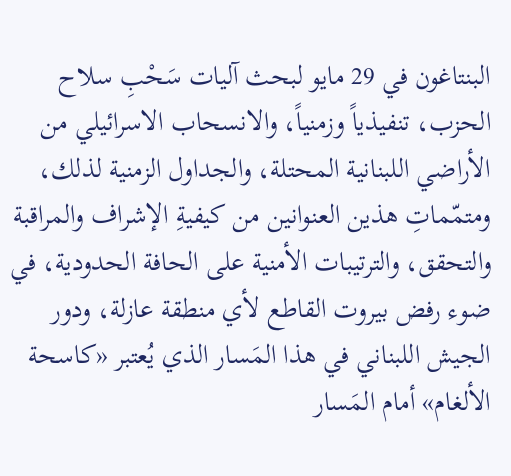البنتاغون في 29 مايو لبحث آليات سَحْبِ سلاح الحزب، تنفيذياً وزمنياً، والانسحاب الاسرائيلي من الأراضي اللبنانية المحتلة، والجداول الزمنية لذلك، ومتمّماتِ هذين العنوانين من كيفيةِ الإشراف والمراقبة والتحقق، والترتيبات الأمنية على الحافة الحدودية، في ضوء رفض بيروت القاطع لأي منطقة عازلة، ودور الجيش اللبناني في هذا المَسار الذي يُعتبر «كاسحة الألغام» أمام المَسار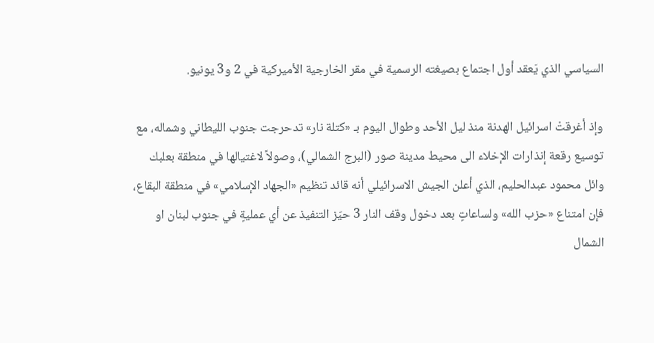السياسي الذي يَعقد أول اجتماع بصيغته الرسمية في مقر الخارجية الأميركية في 2 و3 يونيو.

وإذ أغرقتْ اسرائيل الهدنة منذ ليل الأحد وطوال اليوم بـ «كتلة نار» تدحرجت جنوب الليطاني وشماله، مع توسيع رقعة إنذارات الإخلاء الى محيط مدينة صور (البرج الشمالي)، وصولاً لاغتيالها في منطقة بعلبك وائل محمود عبدالحليم، الذي أعلن الجيش الاسرائيلي أنه قائد تنظيم «الجهاد الإسلامي» في منطقة البقاع، فإن امتناع «حزب الله» ولساعاتٍ بعد دخول وقف النار 3 حيّز التنفيذ عن أي عمليةٍ في جنوب لبنان او الشمال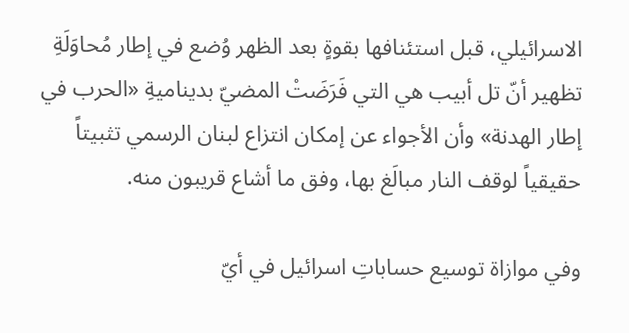الاسرائيلي، قبل استئنافها بقوةٍ بعد الظهر وُضع في إطار مُحاوَلَةِ تظهير أنّ تل أبيب هي التي فَرَضَتْ المضيّ بديناميةِ «الحرب في إطار الهدنة» وأن الأجواء عن إمكان انتزاع لبنان الرسمي تثبيتاً حقيقياً لوقف النار مبالَغ بها، وفق ما أشاع قريبون منه.

وفي موازاة توسيع حساباتِ اسرائيل في أيّ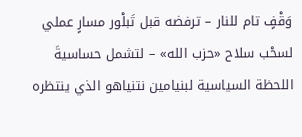وَقْفٍ تام للنار – ترفضه قبل تَبلْور مسارٍ عملي لسحْب سلاح «حزب الله» – لتشمل حساسيةَ اللحظة السياسية لبنيامين نتنياهو الذي ينتظره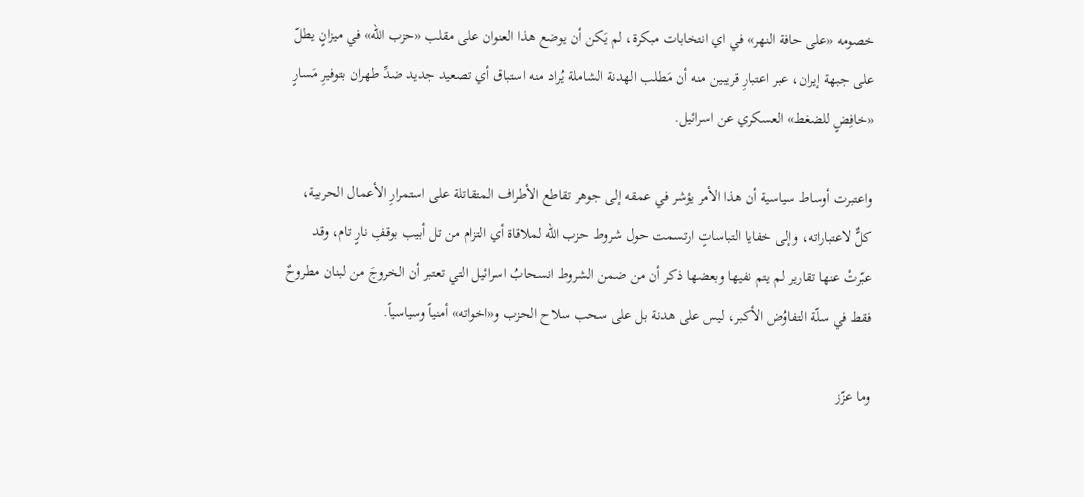خصومه «على حافة النهر» في اي انتخابات مبكرة، لم يَكن أن يوضع هذا العنوان على مقلب «حزب الله» في ميزانٍ يطلّ على جبهة إيران، عبر اعتبارِ قريبين منه أن مَطلب الهدنة الشاملة يُراد منه استباق أي تصعيد جديد ضدِّ طهران بتوفيرِ مَسارٍ «خافِضٍ للضغط» العسكري عن اسرائيل.

واعتبرت أوساط سياسية أن هذا الأمر يؤشر في عمقه إلى جوهر تقاطع الأطراف المتقاتلة على استمرارِ الأعمال الحربية، كلٌّ لاعتباراته، وإلى خفايا التباساتٍ ارتسمت حول شروط حزب الله لملاقاة أي التزام من تل أبيب بوقفِ نارٍ تام، وقد عبّرتْ عنها تقارير لم يتم نفيها وبعضها ذكر أن من ضمن الشروط انسحابُ اسرائيل التي تعتبر أن الخروجَ من لبنان مطروحٌ فقط في سلّة التفاوُض الأكبر، ليس على هدنة بل على سحب سلاح الحزب و«اخواته» أمنياً وسياسياً.

وما عزّز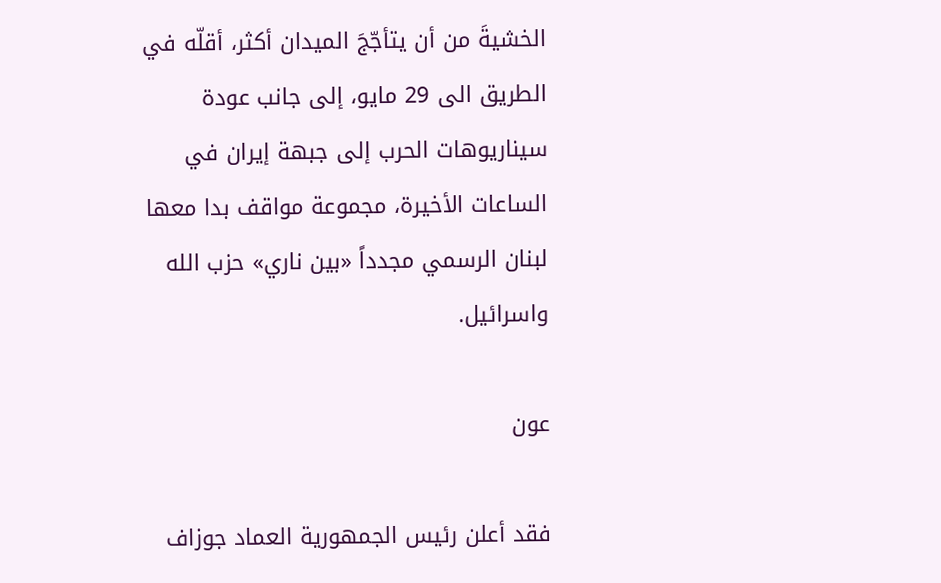الخشيةَ من أن يتأجّجَ الميدان أكثر، أقلّه في الطريق الى 29 مايو، إلى جانب عودة سيناريوهات الحرب إلى جبهة إيران في الساعات الأخيرة، مجموعة مواقف بدا معها لبنان الرسمي مجدداً «بين ناري» حزب الله واسرائيل.

عون

فقد أعلن رئيس الجمهورية العماد جوزاف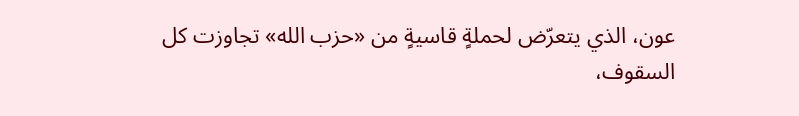عون، الذي يتعرّض لحملةٍ قاسيةٍ من «حزب الله» تجاوزت كل السقوف،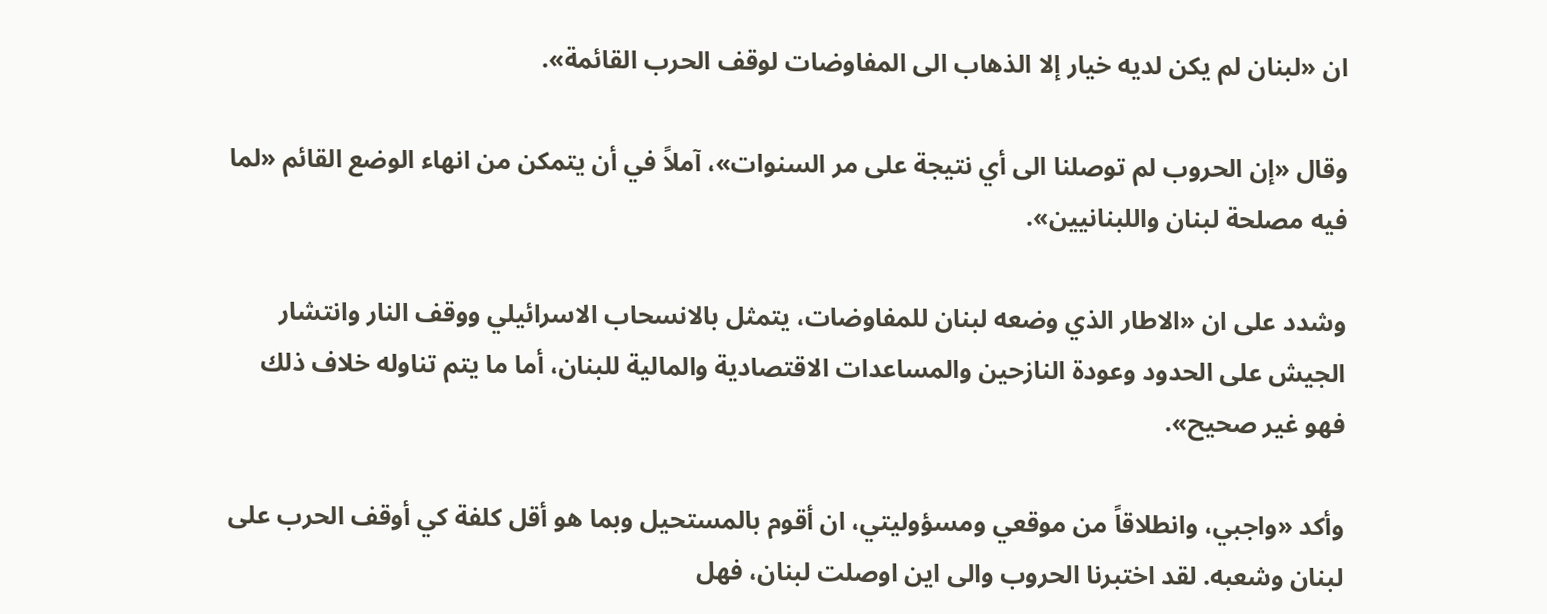ان «لبنان لم يكن لديه خيار إلا الذهاب الى المفاوضات لوقف الحرب القائمة».

وقال «إن الحروب لم توصلنا الى أي نتيجة على مر السنوات»، آملاً في أن يتمكن من انهاء الوضع القائم «لما فيه مصلحة لبنان واللبنانيين».

وشدد على ان «الاطار الذي وضعه لبنان للمفاوضات، يتمثل بالانسحاب الاسرائيلي ووقف النار وانتشار الجيش على الحدود وعودة النازحين والمساعدات الاقتصادية والمالية للبنان، أما ما يتم تناوله خلاف ذلك فهو غير صحيح».

وأكد «واجبي، وانطلاقاً من موقعي ومسؤوليتي، ان أقوم بالمستحيل وبما هو أقل كلفة كي أوقف الحرب على لبنان وشعبه. لقد اختبرنا الحروب والى اين اوصلت لبنان، فهل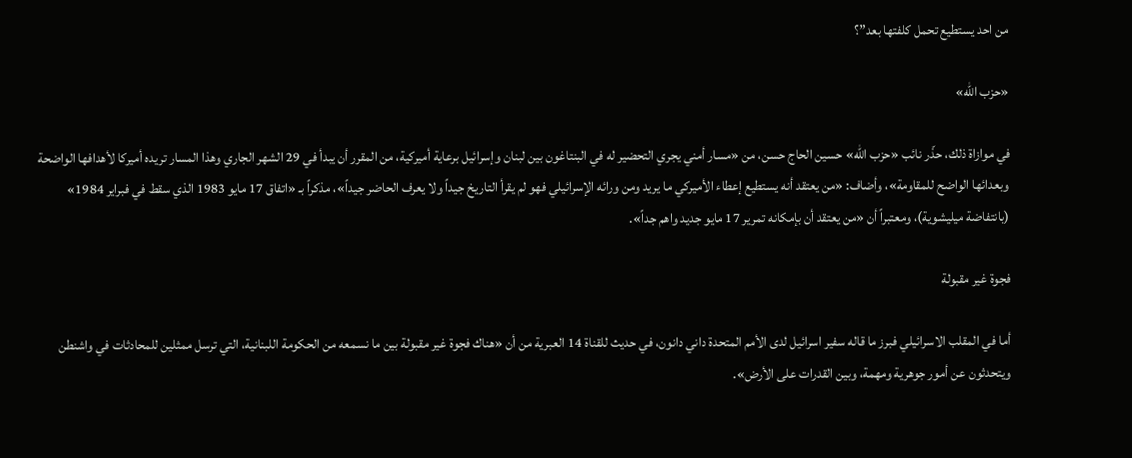من احد يستطيع تحمل كلفتها بعد”؟

«حزب الله»

في موازاة ذلك، حذّر نائب «حزب الله» حسين الحاج حسن، من «مسار أمني يجري التحضير له في البنتاغون بين لبنان وإسرائيل برعاية أميركية، من المقرر أن يبدأ في 29 الشهر الجاري وهذا المسار تريده أميركا لأهدافها الواضحة وبعدائها الواضح للمقاومة»، وأضاف: «من يعتقد أنه يستطيع إعطاء الأميركي ما يريد ومن ورائه الإسرائيلي فهو لم يقرأ التاريخ جيداً ولا يعرف الحاضر جيداً»، مذكراً بـ «اتفاق 17 مايو 1983 الذي سقط في فبراير 1984» (بانتفاضة ميليشوية)، ومعتبراً أن «من يعتقد أن بإمكانه تمرير 17 مايو جديد واهم جداً».

فجوة غير مقبولة

أما في المقلب الاسرائيلي فبرز ما قاله سفير اسرائيل لدى الأمم المتحدة داني دانون، في حديث للقناة 14 العبرية من أن «هناك فجوة غير مقبولة بين ما نسمعه من الحكومة اللبنانية، التي ترسل ممثلين للمحادثات في واشنطن ويتحدثون عن أمور جوهرية ومهمة، وبين القدرات على الأرض».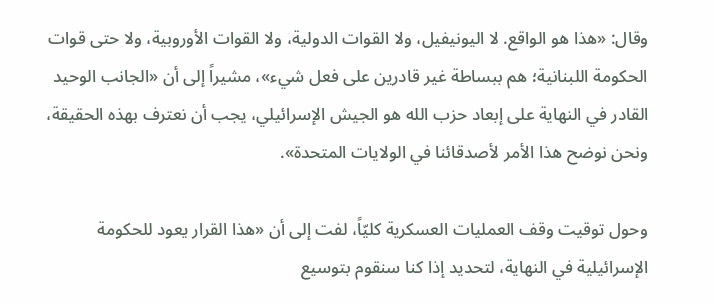وقال: «هذا هو الواقع. لا اليونيفيل، ولا القوات الدولية، ولا القوات الأوروبية، ولا حتى قوات الحكومة اللبنانية؛ هم ببساطة غير قادرين على فعل شيء»، مشيراً إلى أن «الجانب الوحيد القادر في النهاية على إبعاد حزب الله هو الجيش الإسرائيلي، يجب أن نعترف بهذه الحقيقة، ونحن نوضح هذا الأمر لأصدقائنا في الولايات المتحدة».

وحول توقيت وقف العمليات العسكرية كليّاً، لفت إلى أن «هذا القرار يعود للحكومة الإسرائيلية في النهاية، لتحديد إذا كنا سنقوم بتوسيع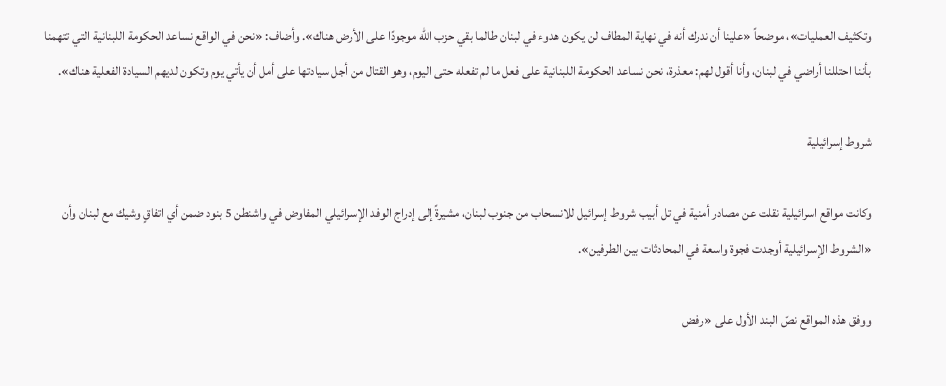وتكثيف العمليات»، موضحاً «علينا أن ندرك أنه في نهاية المطاف لن يكون هدوء في لبنان طالما بقي حزب الله موجودًا على الأرض هناك». وأضاف: «نحن في الواقع نساعد الحكومة اللبنانية التي تتهمنا بأننا احتللنا أراضي في لبنان، وأنا أقول لهم: معذرة، نحن نساعد الحكومة اللبنانية على فعل ما لم تفعله حتى اليوم، وهو القتال من أجل سيادتها على أمل أن يأتي يوم وتكون لديهم السيادة الفعلية هناك».

شروط إسرائيلية

وكانت مواقع اسرائيلية نقلت عن مصادر أمنية في تل أبيب شروط إسرائيل للانسحاب من جنوب لبنان، مشيرةً إلى إدراج الوفد الإسرائيلي المفاوض في واشنطن 5 بنود ضمن أي اتفاقٍ وشيك مع لبنان وأن «الشروط الإسرائيلية أوجدت فجوة واسعة في المحادثات بين الطرفين».

ووفق هذه المواقع نصّ البند الأول على «رفض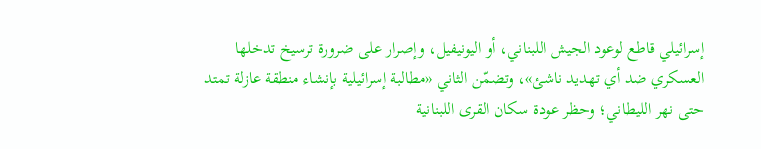إسرائيلي قاطع لوعود الجيش اللبناني، أو اليونيفيل، وإصرار على ضرورة ترسيخ تدخلها العسكري ضد أي تهديد ناشئ»، وتضمّن الثاني «مطالبة إسرائيلية بإنشاء منطقة عازلة تمتد حتى نهر الليطاني؛ وحظر عودة سكان القرى اللبنانية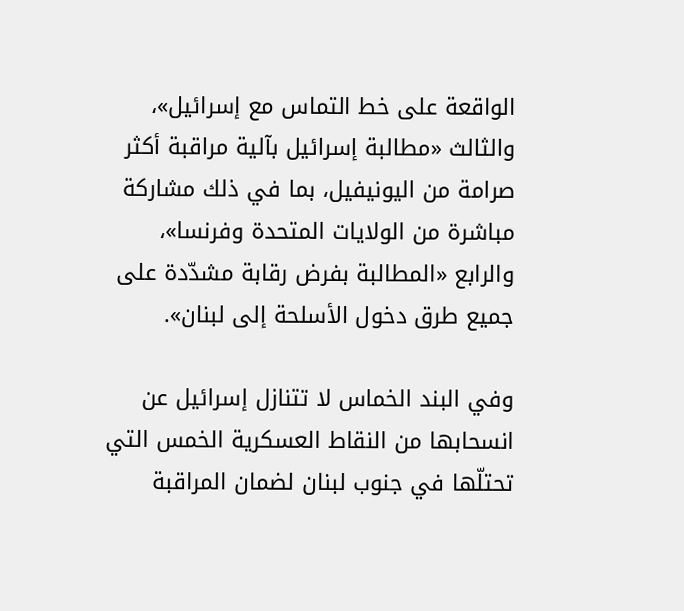الواقعة على خط التماس مع إسرائيل»، والثالث «مطالبة إسرائيل بآلية مراقبة أكثر صرامة من اليونيفيل، بما في ذلك مشاركة مباشرة من الولايات المتحدة وفرنسا»، والرابع «المطالبة بفرض رقابة مشدّدة على جميع طرق دخول الأسلحة إلى لبنان».

وفي البند الخماس لا تتنازل إسرائيل عن انسحابها من النقاط العسكرية الخمس التي تحتلّها في جنوب لبنان لضمان المراقبة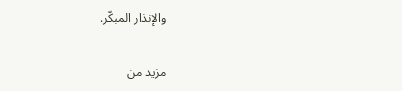والإنذار المبكّر.

مزيد من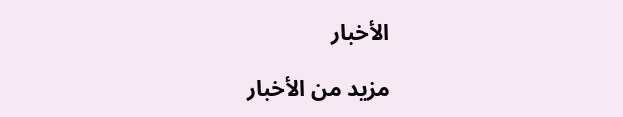الأخبار

مزيد من الأخبار